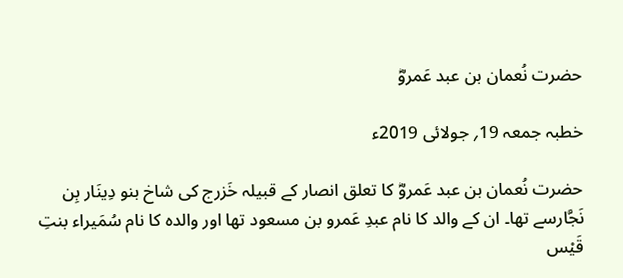حضرت نُعمان بن عبد عَمروؓ

خطبہ جمعہ 19؍ جولائی 2019ء

حضرت نُعمان بن عبد عَمروؓ کا تعلق انصار کے قبیلہ خَزرج کی شاخ بنو دِینَار بِن نَجَّارسے تھا۔ ان کے والد کا نام عبدِ عَمرو بن مسعود تھا اور والدہ کا نام سُمَیراء بنتِ قَیْس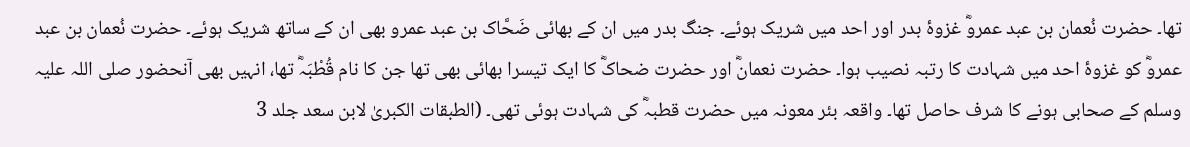تھا۔ حضرت نُعمان بن عبد عمروؓ غزوۂ بدر اور احد میں شریک ہوئے۔ جنگ بدر میں ان کے بھائی ضَحَّاک بن عبد عمرو بھی ان کے ساتھ شریک ہوئے۔ حضرت نُعمان بن عبد عمروؓ کو غزوۂ احد میں شہادت کا رتبہ نصیب ہوا۔ حضرت نعمانؓ اور حضرت ضحاکؓ کا ایک تیسرا بھائی بھی تھا جن کا نام قُطْبَہؓ تھا، انہیں بھی آنحضور صلی اللہ علیہ وسلم کے صحابی ہونے کا شرف حاصل تھا۔ واقعہ بئر معونہ میں حضرت قطبہؓ کی شہادت ہوئی تھی۔ (الطبقات الکبریٰ لابن سعد جلد 3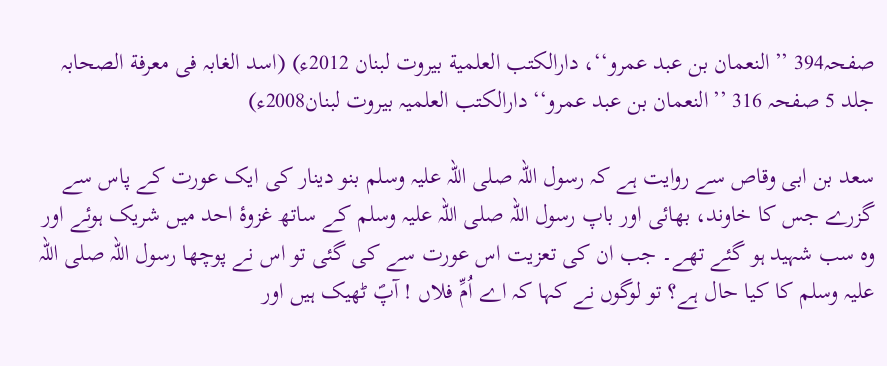صفحہ394 ’’النعمان بن عبد عمرو‘‘، دارالکتب العلمیة بیروت لبنان 2012ء) (اسد الغابہ فی معرفة الصحابہ جلد 5 صفحہ 316 ’’النعمان بن عبد عمرو‘‘ دارالکتب العلمیہ بیروت لبنان2008ء)

سعد بن ابی وقاص سے روایت ہے کہ رسول اللہ صلی اللہ علیہ وسلم بنو دینار کی ایک عورت کے پاس سے گزرے جس کا خاوند، بھائی اور باپ رسول اللہ صلی اللہ علیہ وسلم کے ساتھ غزوۂ احد میں شریک ہوئے اور وہ سب شہید ہو گئے تھے۔ جب ان کی تعزیت اس عورت سے کی گئی تو اس نے پوچھا رسول اللہ صلی اللہ علیہ وسلم کا کیا حال ہے؟ تو لوگوں نے کہا کہ اے اُمِّ فلاں ! آپؐ ٹھیک ہیں اور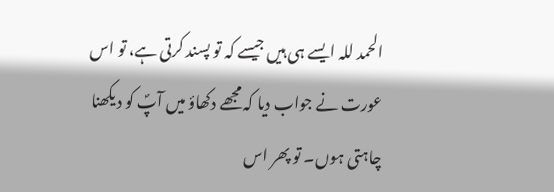الحمد للہ ایسے ہی ہیں جیسے کہ تو پسند کرتی ہے، تو اس عورت نے جواب دیا کہ مجھے دکھاؤ میں آپؐ کو دیکھنا چاہتی ہوں۔ تو پھر اس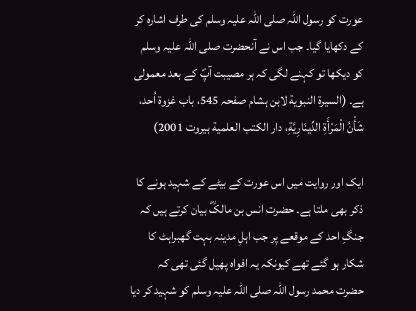عورت کو رسول اللہ صلی اللہ علیہ وسلم کی طرف اشارہ کر کے دکھایا گیا۔ جب اس نے آنحضرت صلی اللہ علیہ وسلم کو دیکھا تو کہنے لگی کہ ہر مصیبت آپؐ کے بعد معمولی ہے۔ (السیرة النبویة لابن ہشام صفحہ 545، باب غزوة اُحد، شَأْنُ الْمَرْأَةِ الدِّينَارِيَّةِ، دار الکتب العلمیة بیروت 2001)

ایک اور روایت میں اس عورت کے بیٹے کے شہید ہونے کا ذکر بھی ملتا ہے۔ حضرت انس بن مالکؓ بیان کرتے ہیں کہ جنگِ احد کے موقعے پر جب اہلِ مدینہ بہت گھبراہٹ کا شکار ہو گئے تھے کیونکہ یہ افواہ پھیل گئی تھی کہ حضرت محمد رسول اللہ صلی اللہ علیہ وسلم کو شہید کر دیا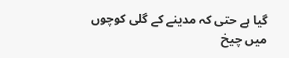گیا ہے حتی کہ مدینے کے گلی کوچوں میں چیخ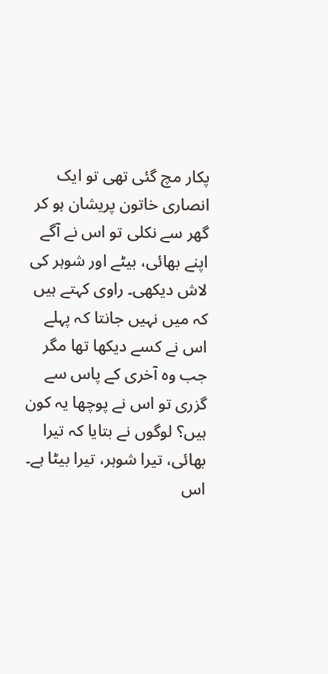پکار مچ گئی تھی تو ایک انصاری خاتون پریشان ہو کر گھر سے نکلی تو اس نے آگے اپنے بھائی، بیٹے اور شوہر کی لاش دیکھی۔ راوی کہتے ہیں کہ میں نہیں جانتا کہ پہلے اس نے کسے دیکھا تھا مگر جب وہ آخری کے پاس سے گزری تو اس نے پوچھا یہ کون ہیں؟ لوگوں نے بتایا کہ تیرا بھائی، تیرا شوہر، تیرا بیٹا ہے۔ اس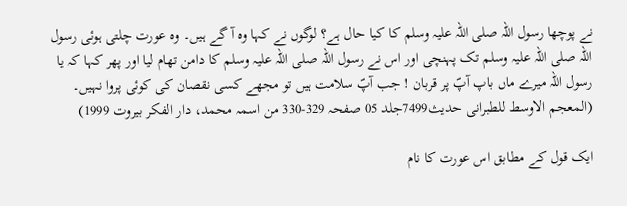نے پوچھا رسول اللہ صلی اللہ علیہ وسلم کا کیا حال ہے؟ لوگوں نے کہا وہ آ گے ہیں۔ وہ عورت چلتی ہوئی رسول اللہ صلی اللہ علیہ وسلم تک پہنچی اور اس نے رسول اللہ صلی اللہ علیہ وسلم کا دامن تھام لیا اور پھر کہا کہ یا رسول اللہ میرے ماں باپ آپؐ پر قربان ! جب آپؐ سلامت ہیں تو مجھے کسی نقصان کی کوئی پروا نہیں۔ (المعجم الاوسط للطبرانی حدیث7499جلد 05 صفحہ 329-330 من اسمہ محمد، دار الفکر بیروت 1999)

ایک قول کے مطابق اس عورت کا نام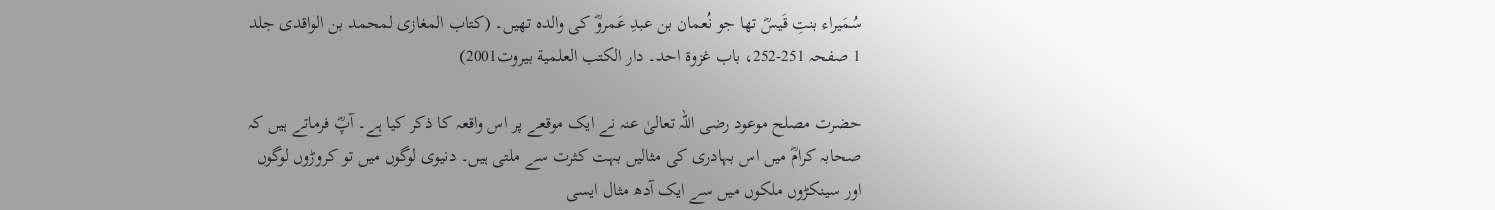سُمَیراء بنتِ قَیسؓ تھا جو نُعمان بن عبدِ عَمروؓ کی والدہ تھیں۔ (کتاب المغازی لمحمد بن الواقدی جلد 1 صفحہ 251-252، باب غزوة احد۔ دار الکتب العلمیة بیروت2001)

حضرت مصلح موعود رضی اللہ تعالیٰ عنہ نے ایک موقعے پر اس واقعہ کا ذکر کیا ہے۔ آپؓ فرماتے ہیں کہ صحابہ کرامؓ میں اس بہادری کی مثالیں بہت کثرت سے ملتی ہیں۔ دنیوی لوگوں میں تو کروڑوں لوگوں اور سینکڑوں ملکوں میں سے ایک آدھ مثال ایسی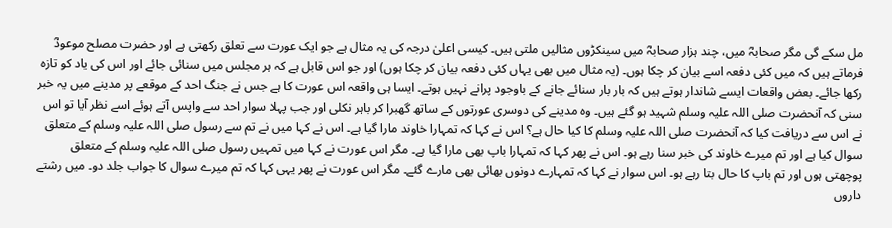مل سکے گی مگر صحابہؓ میں، چند ہزار صحابہؓ میں سینکڑوں مثالیں ملتی ہیں۔ کیسی اعلیٰ درجہ کی یہ مثال ہے جو ایک عورت سے تعلق رکھتی ہے اور حضرت مصلح موعودؓ فرماتے ہیں کہ میں کئی دفعہ اسے بیان کر چکا ہوں۔ (یہ مثال میں بھی یہاں کئی دفعہ بیان کر چکا ہوں) اور جو اس قابل ہے کہ ہر مجلس میں سنائی جائے اور اس کی یاد کو تازہ رکھا جائے۔ بعض واقعات ایسے شاندار ہوتے ہیں کہ بار بار سنائے جانے کے باوجود پرانے نہیں ہوتے۔ ایسا ہی واقعہ اس عورت کا ہے جس نے جنگ احد کے موقعے پر مدینے میں یہ خبر سنی کہ آنحضرت صلی اللہ علیہ وسلم شہید ہو گئے ہیں۔ وہ مدینے کی دوسری عورتوں کے ساتھ گھبرا کر باہر نکلی اور جب پہلا سوار احد سے واپس آتے ہوئے اسے نظر آیا تو اس نے اس سے دریافت کیا کہ آنحضرت صلی اللہ علیہ وسلم کا کیا حال ہے؟ اس نے کہا کہ تمہارا خاوند مارا گیا ہے۔ اس نے کہا میں نے تم سے رسول صلی اللہ علیہ وسلم کے متعلق سوال کیا ہے اور تم میرے خاوند کی خبر سنا رہے ہو۔ اس نے پھر کہا کہ تمہارا باپ بھی مارا گیا ہے۔ مگر اس عورت نے کہا میں تمہیں رسول صلی اللہ علیہ وسلم کے متعلق پوچھتی ہوں اور تم باپ کا حال بتا رہے ہو۔ اس سوار نے کہا کہ تمہارے دونوں بھائی بھی مارے گئے۔ مگر اس عورت نے پھر یہی کہا کہ تم میرے سوال کا جواب جلد دو۔ میں رشتے داروں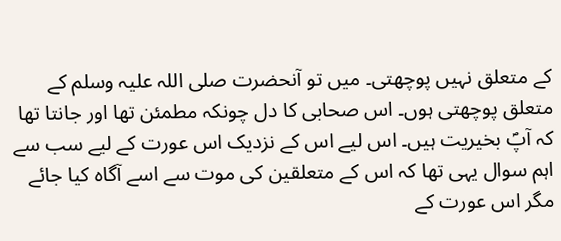کے متعلق نہیں پوچھتی۔ میں تو آنحضرت صلی اللہ علیہ وسلم کے متعلق پوچھتی ہوں۔ اس صحابی کا دل چونکہ مطمئن تھا اور جانتا تھا کہ آپؐ بخیریت ہیں۔ اس لیے اس کے نزدیک اس عورت کے لیے سب سے اہم سوال یہی تھا کہ اس کے متعلقین کی موت سے اسے آگاہ کیا جائے مگر اس عورت کے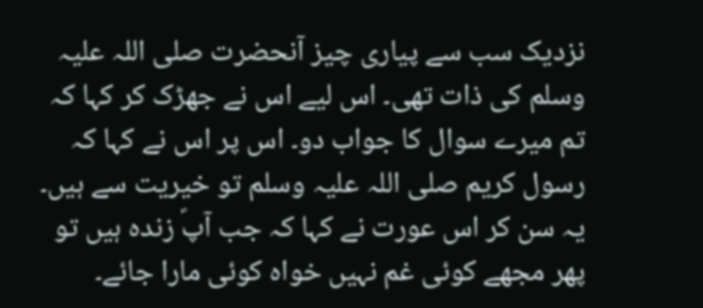نزدیک سب سے پیاری چیز آنحضرت صلی اللہ علیہ وسلم کی ذات تھی۔ اس لیے اس نے جھڑک کر کہا کہ تم میرے سوال کا جواب دو۔ اس پر اس نے کہا کہ رسول کریم صلی اللہ علیہ وسلم تو خیریت سے ہیں۔ یہ سن کر اس عورت نے کہا کہ جب آپؐ زندہ ہیں تو پھر مجھے کوئی غم نہیں خواہ کوئی مارا جائے۔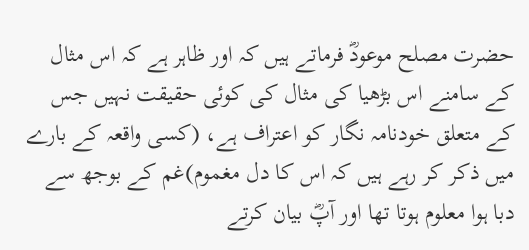حضرت مصلح موعودؓ فرماتے ہیں کہ اور ظاہر ہے کہ اس مثال کے سامنے اس بڑھیا کی مثال کی کوئی حقیقت نہیں جس کے متعلق خودنامہ نگار کو اعتراف ہے، (کسی واقعہ کے بارے میں ذکر کر رہے ہیں کہ اس کا دل مغموم)غم کے بوجھ سے دبا ہوا معلوم ہوتا تھا اور آپؓ بیان کرتے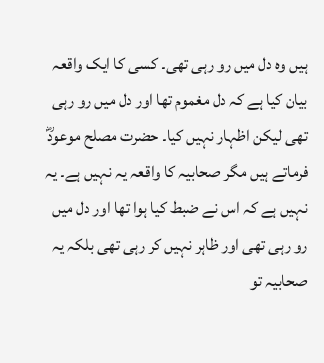ہیں وہ دل میں رو رہی تھی۔ کسی کا ایک واقعہ بیان کیا ہے کہ دل مغموم تھا اور دل میں رو رہی تھی لیکن اظہار نہیں کیا۔ حضرت مصلح موعودؓ فرماتے ہیں مگر صحابیہ کا واقعہ یہ نہیں ہے۔ یہ نہیں ہے کہ اس نے ضبط کیا ہوا تھا اور دل میں رو رہی تھی اور ظاہر نہیں کر رہی تھی بلکہ یہ صحابیہ تو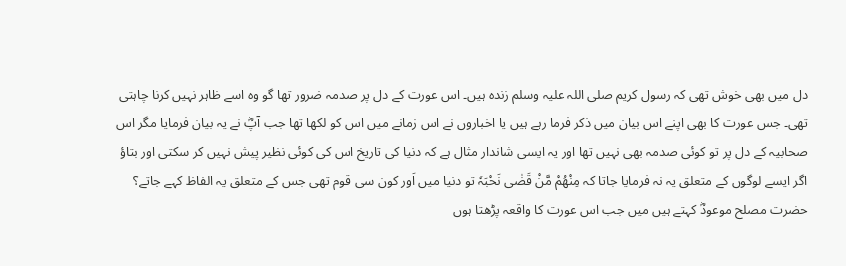دل میں بھی خوش تھی کہ رسول کریم صلی اللہ علیہ وسلم زندہ ہیں۔ اس عورت کے دل پر صدمہ ضرور تھا گو وہ اسے ظاہر نہیں کرنا چاہتی تھی۔ جس عورت کا بھی اپنے اس بیان میں ذکر فرما رہے ہیں یا اخباروں نے اس زمانے میں اس کو لکھا تھا جب آپؓ نے یہ بیان فرمایا مگر اس صحابیہ کے دل پر تو کوئی صدمہ بھی نہیں تھا اور یہ ایسی شاندار مثال ہے کہ دنیا کی تاریخ اس کی کوئی نظیر پیش نہیں کر سکتی اور بتاؤ اگر ایسے لوگوں کے متعلق یہ نہ فرمایا جاتا کہ مِنْھُمْ مَّنْ قَضٰی نَحْبَہٗ تو دنیا میں اَور کون سی قوم تھی جس کے متعلق یہ الفاظ کہے جاتے؟ حضرت مصلح موعودؓ کہتے ہیں میں جب اس عورت کا واقعہ پڑھتا ہوں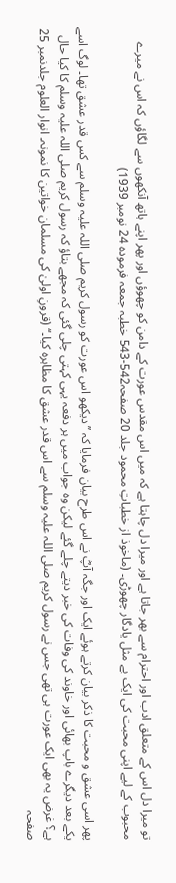تو میرا دل اس کے متعلق ادب اور احترام سے بھر جاتا ہے اور میرا دل چاہتا ہے کہ میں اس مقدس عورت کے دامن کو چھوؤں اور پھر اپنے ہاتھ آنکھوں سے لگاؤں کہ اس نے میرے محبوب کے لیے اپنی محبت کی ایک بے مثل یادگار چھوڑی۔ (ماخوذ از خطباتِ محمود جلد 20 صفحہ542-543 خطبہ جمعہ فرمودہ 24 نومبر 1939)

پھر اسی عشق و محبت کا ذکر بیان کرتے ہوئے ایک اور جگہ آپؓ نے اس طرح بیان فرمایا کہ ’’دیکھو اس عورت کو رسول کریم صلی اللہ علیہ وسلم سے کس قدر عشق تھا۔ لوگ اسے یکے بعد دیگرے باپ بھائی اور خاوند کی وفات کی خبر دیتے چلے گئے لیکن وہ جواب میں ہر دفعہ یہی کہتی چلی گئی کہ مجھے بتاؤ کہ رسول کریم صلی اللہ علیہ وسلم کا کیا حال ہے؟ غرض یہ بھی ایک عورت ہی تھی جس نے رسول کریم صلی اللہ علیہ وسلم سے اس قدر عشق کا مظاہرہ کیا۔‘‘ (قرونِ اولیٰ کی مسلمان خواتین کا نمونہ۔ انوار العلوم جلدنمبر 25 صفحہ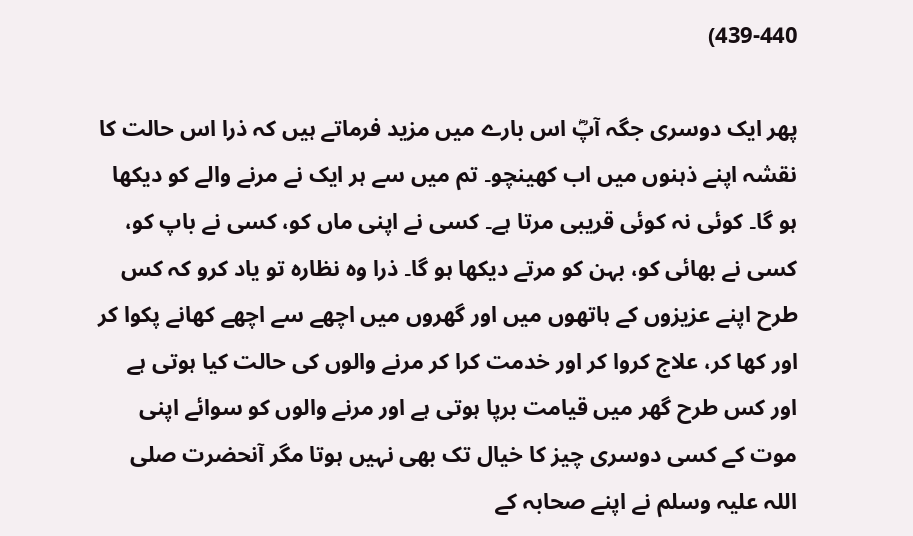439-440)

پھر ایک دوسری جگہ آپؓ اس بارے میں مزید فرماتے ہیں کہ ذرا اس حالت کا نقشہ اپنے ذہنوں میں اب کھینچو۔ تم میں سے ہر ایک نے مرنے والے کو دیکھا ہو گا۔ کوئی نہ کوئی قریبی مرتا ہے۔ کسی نے اپنی ماں کو، کسی نے باپ کو، کسی نے بھائی کو، بہن کو مرتے دیکھا ہو گا۔ ذرا وہ نظارہ تو یاد کرو کہ کس طرح اپنے عزیزوں کے ہاتھوں میں اور گھروں میں اچھے سے اچھے کھانے پکوا کر اور کھا کر، علاج کروا کر اور خدمت کرا کر مرنے والوں کی حالت کیا ہوتی ہے اور کس طرح گھر میں قیامت برپا ہوتی ہے اور مرنے والوں کو سوائے اپنی موت کے کسی دوسری چیز کا خیال تک بھی نہیں ہوتا مگر آنحضرت صلی اللہ علیہ وسلم نے اپنے صحابہ کے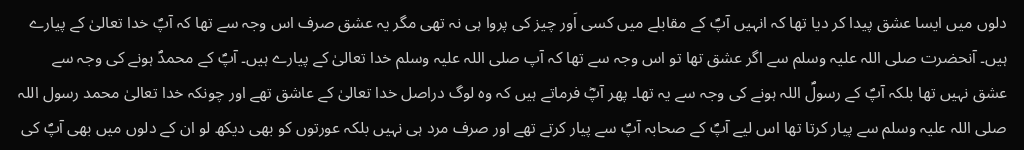دلوں میں ایسا عشق پیدا کر دیا تھا کہ انہیں آپؐ کے مقابلے میں کسی اَور چیز کی پروا ہی نہ تھی مگر یہ عشق صرف اس وجہ سے تھا کہ آپؐ خدا تعالیٰ کے پیارے ہیں۔ آنحضرت صلی اللہ علیہ وسلم سے اگر عشق تھا تو اس وجہ سے تھا کہ آپ صلی اللہ علیہ وسلم خدا تعالیٰ کے پیارے ہیں۔ آپؐ کے محمدؐ ہونے کی وجہ سے عشق نہیں تھا بلکہ آپؐ کے رسولؐ اللہ ہونے کی وجہ سے یہ تھا۔ پھر آپؓ فرماتے ہیں کہ وہ لوگ دراصل خدا تعالیٰ کے عاشق تھے اور چونکہ خدا تعالیٰ محمد رسول اللہ صلی اللہ علیہ وسلم سے پیار کرتا تھا اس لیے آپؐ کے صحابہ آپؐ سے پیار کرتے تھے اور صرف مرد ہی نہیں بلکہ عورتوں کو بھی دیکھ لو ان کے دلوں میں بھی آپؐ کی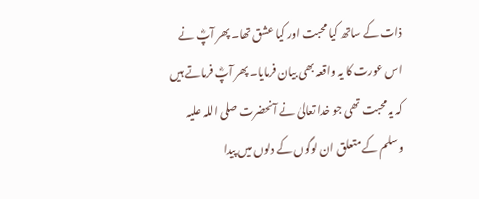ذات کے ساتھ کیا محبت اور کیا عشق تھا۔ پھر آپؓ نے اس عورت کا یہ واقعہ بھی بیان فرمایا۔ پھر آپؓ فرماتے ہیں کہ یہ محبت تھی جو خدا تعالیٰ نے آنحضرت صلی اللہ علیہ وسلم کے متعلق ان لوگوں کے دلوں میں پیدا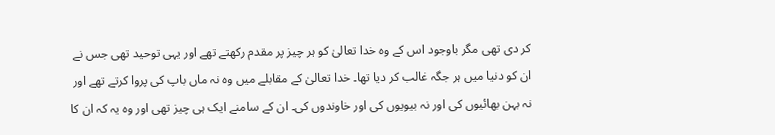کر دی تھی مگر باوجود اس کے وہ خدا تعالیٰ کو ہر چیز پر مقدم رکھتے تھے اور یہی توحید تھی جس نے ان کو دنیا میں ہر جگہ غالب کر دیا تھا۔ خدا تعالیٰ کے مقابلے میں وہ نہ ماں باپ کی پروا کرتے تھے اور نہ بہن بھائیوں کی اور نہ بیویوں کی اور خاوندوں کی۔ ان کے سامنے ایک ہی چیز تھی اور وہ یہ کہ ان کا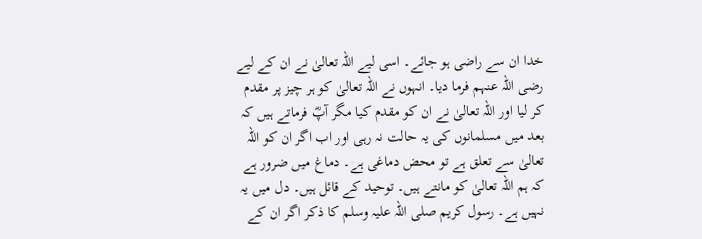خدا ان سے راضی ہو جائے۔ اسی لیے اللہ تعالیٰ نے ان کے لیے رضی اللہ عنہم فرما دیا۔ انہوں نے اللہ تعالیٰ کو ہر چیز پر مقدم کر لیا اور اللہ تعالیٰ نے ان کو مقدم کیا مگر آپؓ فرماتے ہیں کہ بعد میں مسلمانوں کی یہ حالت نہ رہی اور اب اگر ان کو اللہ تعالیٰ سے تعلق ہے تو محض دماغی ہے۔ دماغ میں ضرور ہے کہ ہم اللہ تعالیٰ کو مانتے ہیں۔ توحید کے قائل ہیں۔ دل میں یہ نہیں ہے۔ رسول کریم صلی اللہ علیہ وسلم کا ذکر اگر ان کے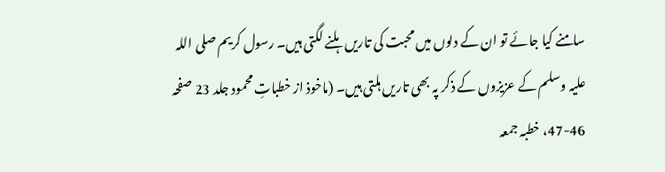سامنے کیا جائے تو ان کے دلوں میں محبت کی تاریں ہلنے لگتی ہیں۔ رسول کریم صلی اللہ علیہ وسلم کے عزیزوں کے ذکر پہ بھی تاریں ہلتی ہیں۔ (ماخوذ از خطباتِ محمود جلد 23 صفحہ 46-47، خطبہ جمعہ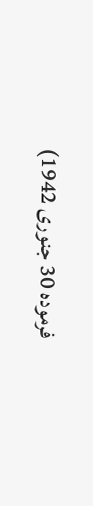فرمودہ 30 جنوری 1942)